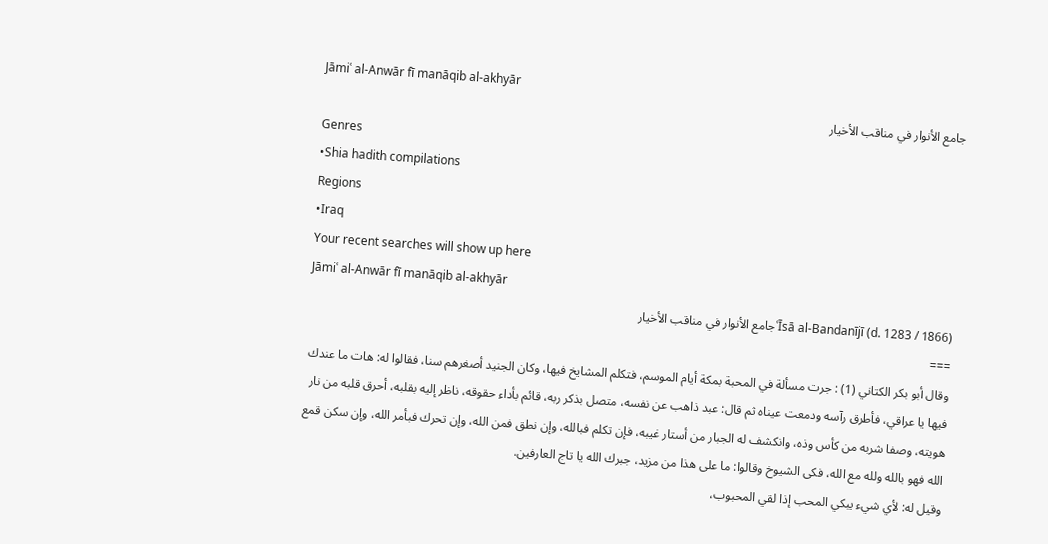Jāmiʿ al-Anwār fī manāqib al-akhyār
جامع الأنوار في مناقب الأخيار
Genres
•Shia hadith compilations
Regions
•Iraq
Your recent searches will show up here
Jāmiʿ al-Anwār fī manāqib al-akhyār
ʿĪsā al-Bandanījī (d. 1283 / 1866)جامع الأنوار في مناقب الأخيار
===
وقال أبو بكر الكتاني (1) : جرت مسألة في المحبة بمكة أيام الموسم، فتكلم المشايخ فيها، وكان الجنيد أصغرهم سنا، فقالوا له: هات ما عندك فيها يا عراقي، فأطرق رآسه ودمعت عيناه ثم قال: عبد ذاهب عن نفسه، متصل بذكر ربه، قائم بأداء حقوقه، ناظر إليه بقلبه، أحرق قلبه من نار هويته، وصفا شربه من كأس وذه، وانكشف له الجبار من أستار غيبه، فإن تكلم فبالله، وإن نطق فمن الله، وإن تحرك فبأمر الله، وإن سكن قمع الله فهو بالله ولله مع الله، فكى الشيوخ وقالوا: ما على هذا من مزيد، جبرك الله يا تاج العارفين.
وقيل له: لأي شيء يبكي المحب إذا لقي المحبوب،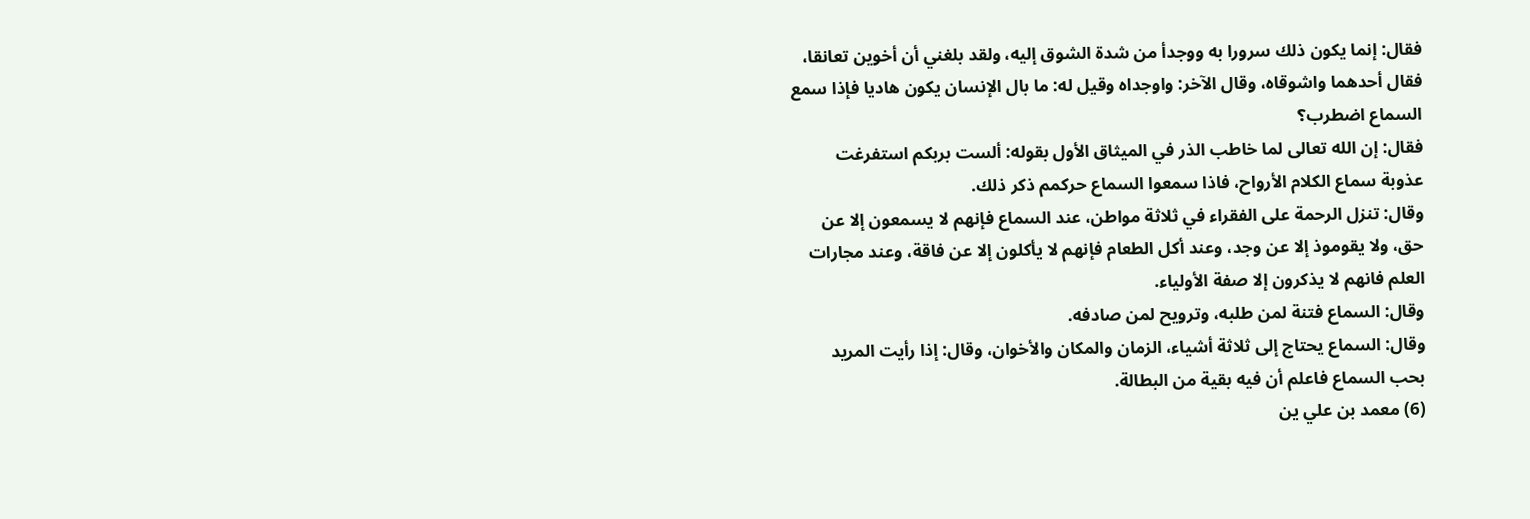فقال: إنما يكون ذلك سرورا به ووجدأ من شدة الشوق إليه، ولقد بلغني أن أخوين تعانقا، فقال أحدهما واشوقاه، وقال الآخر: واوجداه وقيل له: ما بال الإنسان يكون هاديا فإذا سمع السماع اضطرب؟
فقال: إن الله تعالى لما خاطب الذر في الميثاق الأول بقوله: ألست بربكم استفرغت عذوبة سماع الكلام الأرواح، فاذا سمعوا السماع حركمم ذكر ذلك.
وقال: تنزل الرحمة على الفقراء في ثلاثة مواطن، عند السماع فإنهم لا يسمعون إلا عن حق، ولا يقوموذ إلا عن وجد، وعند أكل الطعام فإنهم لا يأكلون إلا عن فاقة، وعند مجارات العلم فانهم لا يذكرون إلا صفة الأولياء.
وقال: السماع فتنة لمن طلبه، وترويح لمن صادفه.
وقال: السماع يحتاج إلى ثلاثة أشياء، الزمان والمكان والأخوان، وقال: إذا رأيت المريد بحب السماع فاعلم أن فيه بقية من البطالة.
(6) معمد بن علي ين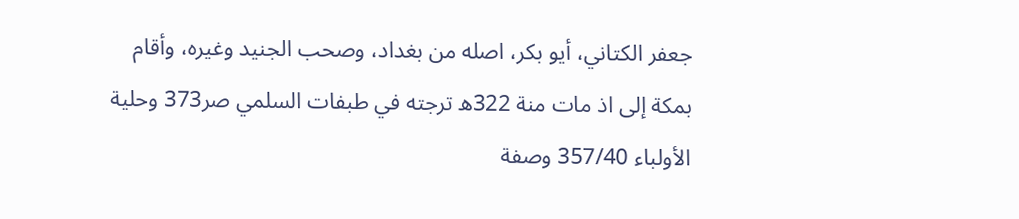جعفر الكتاني، أيو بكر، اصله من بغداد، وصحب الجنيد وغيره، وأقام بمكة إلى اذ مات منة 322ه ترجته في طبفات السلمي صر373 وحلية الأولباء 357/40 وصفة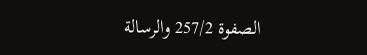الصفوة 257/2 والرسالة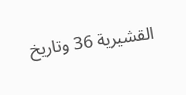القشيرية 36 وتاريخ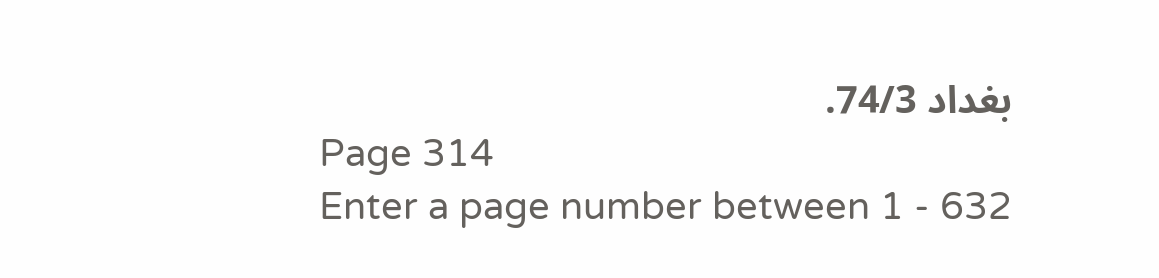بغداد 74/3.
Page 314
Enter a page number between 1 - 632